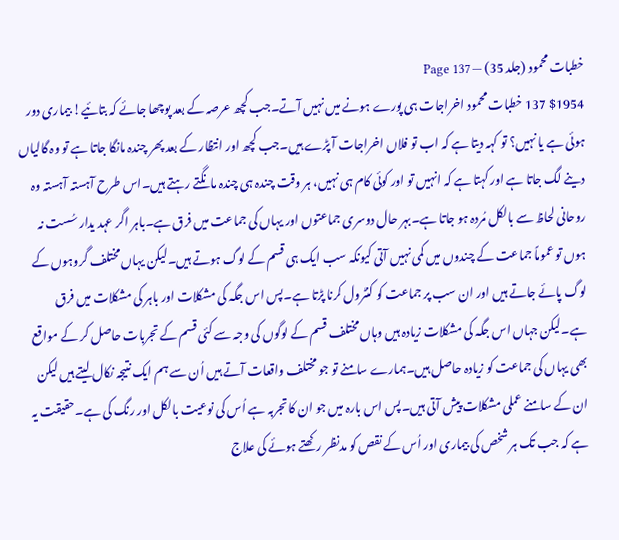خطبات محمود (جلد 35) — Page 137
$1954 137 خطبات محمود اخراجات ہی پورے ہونے میں نہیں آتے۔جب کچھ عرصہ کے بعد پوچھا جائے کہ بتائیے! بیماری دور ہوئی ہے یا نہیں؟ تو کہہ دیتا ہے کہ اب تو فلاں اخراجات آ پڑے ہیں۔جب کچھ اور انتظار کے بعد پھر چندہ مانگا جاتا ہے تو وہ گالیاں دینے لگ جاتا ہے اور کہتا ہے کہ انہیں تو اور کوئی کام ہی نہیں، ہر وقت چندہ ہی چندہ مانگتے رہتے ہیں۔اس طرح آہستہ آہستہ وہ روحانی لحاظ سے بالکل مُردہ ہو جاتا ہے۔بہر حال دوسری جماعتوں اور یہاں کی جماعت میں فرق ہے۔باہر اگر عہد یدار سُست نہ ہوں تو عموماً جماعت کے چندوں میں کمی نہیں آتی کیونکہ سب ایک ہی قسم کے لوگ ہوتے ہیں۔لیکن یہاں مختلف گروہوں کے لوگ پائے جاتے ہیں اور ان سب پر جماعت کو کنٹرول کرنا پڑتا ہے۔پس اس جگہ کی مشکلات اور باہر کی مشکلات میں فرق ہے۔لیکن جہاں اس جگہ کی مشکلات زیادہ ہیں وہاں مختلف قسم کے لوگوں کی وجہ سے کئی قسم کے تجربات حاصل کر کے مواقع بھی یہاں کی جماعت کو زیادہ حاصل ہیں۔ہمارے سامنے تو جو مختلف واقعات آتے ہیں اُن سے ہم ایک نتیجہ نکال لیتے ہیں لیکن ان کے سامنے عملی مشکلات پیش آتی ہیں۔پس اس بارہ میں جو ان کا تجربہ ہے اُس کی نوعیت بالکل اور رنگ کی ہے۔حقیقت یہ ہے کہ جب تک ہر شخص کی بیماری اور اُس کے نقص کو مدنظر رکھتے ہوئے کی علاج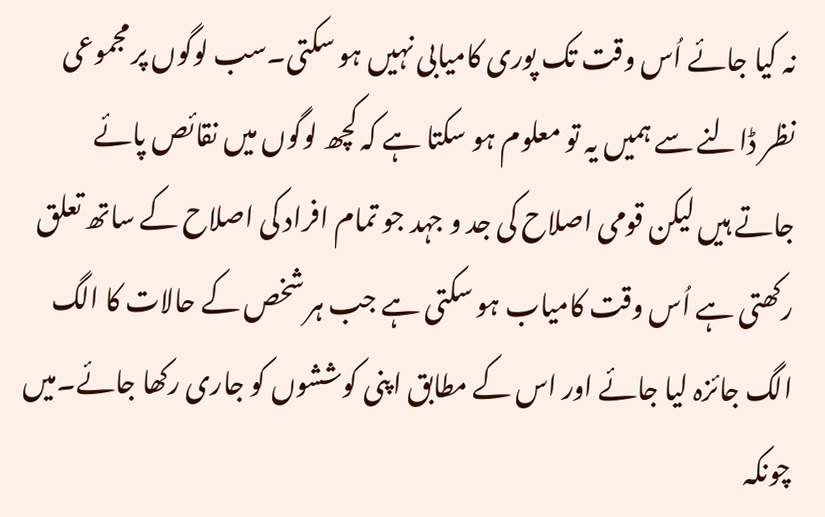نہ کیا جائے اُس وقت تک پوری کامیابی نہیں ہو سکتی۔سب لوگوں پر مجموعی نظر ڈالنے سے ہمیں یہ تو معلوم ہو سکتا ہے کہ کچھ لوگوں میں نقائص پائے جاتے ہیں لیکن قومی اصلاح کی جد و جہد جو تمام افراد کی اصلاح کے ساتھ تعلق رکھتی ہے اُس وقت کامیاب ہو سکتی ہے جب ہر شخص کے حالات کا الگ الگ جائزہ لیا جائے اور اس کے مطابق اپنی کوششوں کو جاری رکھا جائے۔میں چونکہ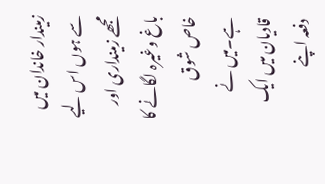زمیندار خاندان میں سے ہوں اس لیے مجھے زمینداری اور باغ وغیرہ لگانے کا خاص شوق ہے۔میں نے قادیان میں ایک دفعہ اپنے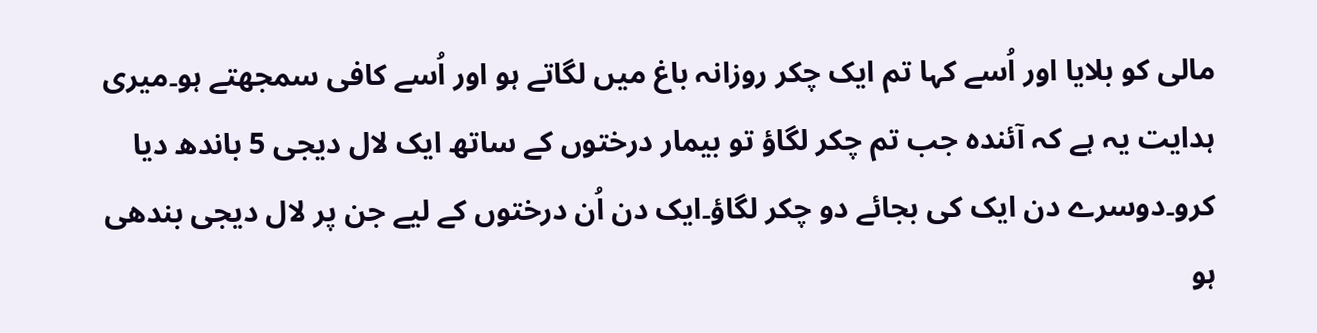مالی کو بلایا اور اُسے کہا تم ایک چکر روزانہ باغ میں لگاتے ہو اور اُسے کافی سمجھتے ہو۔میری ہدایت یہ ہے کہ آئندہ جب تم چکر لگاؤ تو بیمار درختوں کے ساتھ ایک لال دیجی 5 باندھ دیا کرو۔دوسرے دن ایک کی بجائے دو چکر لگاؤ۔ایک دن اُن درختوں کے لیے جن پر لال دیجی بندھی ہو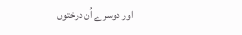اور دوسرے اُن درختوں